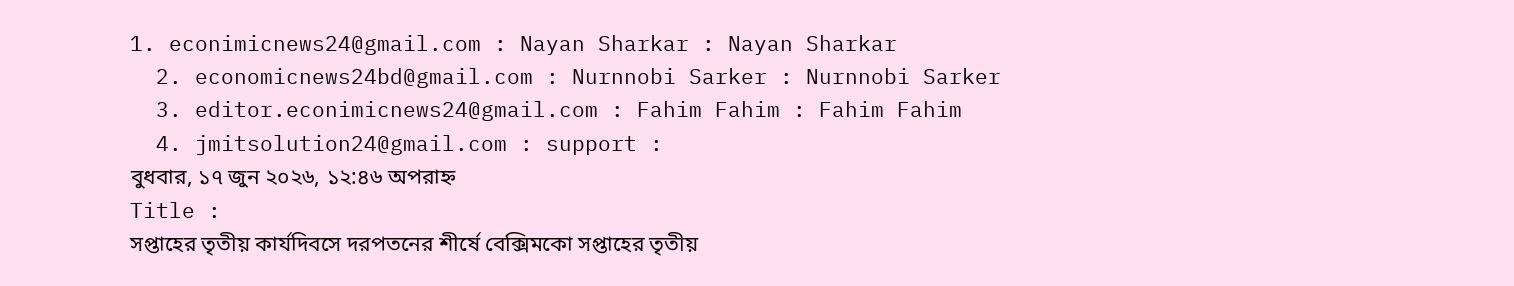1. econimicnews24@gmail.com : Nayan Sharkar : Nayan Sharkar
  2. economicnews24bd@gmail.com : Nurnnobi Sarker : Nurnnobi Sarker
  3. editor.econimicnews24@gmail.com : Fahim Fahim : Fahim Fahim
  4. jmitsolution24@gmail.com : support :
বুধবার, ১৭ জুন ২০২৬, ১২:৪৬ অপরাহ্ন
Title :
সপ্তাহের তৃতীয় কার্যদিবসে দরপতনের শীর্ষে বেক্সিমকো সপ্তাহের তৃতীয়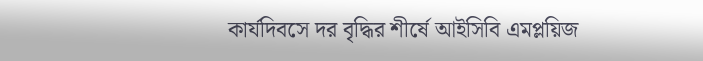কার্যদিবসে দর বৃদ্ধির শীর্ষে আইসিবি এমপ্লয়িজ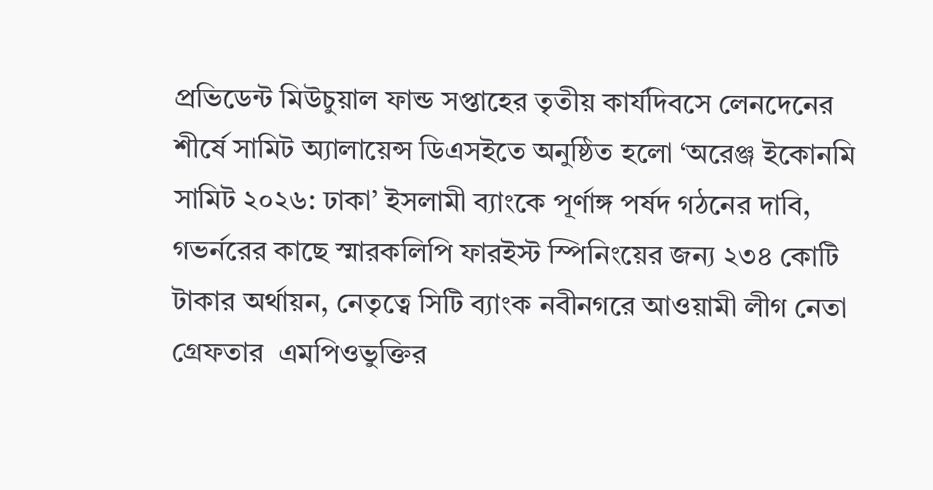প্রভিডেন্ট মিউচুয়াল ফান্ড সপ্তাহের তৃতীয় কার্যদিবসে লেনদেনের শীর্ষে সামিট অ্যালায়েন্স ডিএসইতে অনুষ্ঠিত হলো ‘অরেঞ্জ ইকোনমি সামিট ২০২৬: ঢাকা’ ইসলামী ব্যাংকে পূর্ণাঙ্গ পর্ষদ গঠনের দাবি, গভর্নরের কাছে স্মারকলিপি ফারইস্ট স্পিনিংয়ের জন্য ২৩৪ কোটি টাকার অর্থায়ন, নেতৃত্বে সিটি ব্যাংক নবীনগরে আওয়ামী লীগ নেতা গ্রেফতার  এমপিওভুক্তির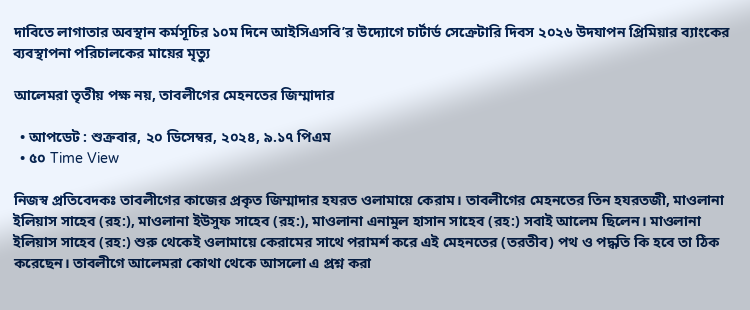দাবিতে লাগাতার অবস্থান কর্মসূচির ১০ম দিনে আইসিএসবি’র উদ্যোগে চার্টার্ড সেক্রেটারি দিবস ২০২৬ উদযাপন প্রিমিয়ার ব্যাংকের ব্যবস্থাপনা পরিচালকের মায়ের মৃত্যু

আলেমরা তৃতীয় পক্ষ নয়, তাবলীগের মেহনতের জিম্মাদার

  • আপডেট : শুক্রবার, ২০ ডিসেম্বর, ২০২৪, ৯.১৭ পিএম
  • ৫০ Time View

নিজস্ব প্রতিবেদকঃ তাবলীগের কাজের প্রকৃত জিম্মাদার হযরত ওলামায়ে কেরাম। তাবলীগের মেহনতের তিন হযরতজী, মাওলানা ইলিয়াস সাহেব (রহ:), মাওলানা ইউসুফ সাহেব (রহ:), মাওলানা এনামুল হাসান সাহেব (রহ:) সবাই আলেম ছিলেন। মাওলানা ইলিয়াস সাহেব (রহ:) শুরু থেকেই ওলামায়ে কেরামের সাথে পরামর্শ করে এই মেহনতের (তরতীব) পথ ও পদ্ধতি কি হবে তা ঠিক করেছেন। তাবলীগে আলেমরা কোথা থেকে আসলো এ প্রশ্ন করা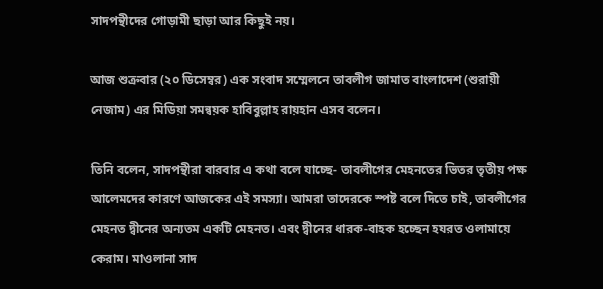সাদপন্থীদের গোড়ামী ছাড়া আর কিছুই নয়।

আজ শুক্রবার (২০ ডিসেম্বর) এক সংবাদ সম্মেলনে তাবলীগ জামাত বাংলাদেশ (শুরায়ী নেজাম) এর মিডিয়া সমন্বয়ক হাবিবুল্লাহ রায়হান এসব বলেন।

তিনি বলেন, সাদপন্থীরা বারবার এ কথা বলে যাচ্ছে- তাবলীগের মেহনতের ভিতর তৃতীয় পক্ষ আলেমদের কারণে আজকের এই সমস্যা। আমরা তাদেরকে স্পষ্ট বলে দিতে চাই, তাবলীগের মেহনত দ্বীনের অন্যতম একটি মেহনত। এবং দ্বীনের ধারক-বাহক হচ্ছেন হযরত ওলামায়ে কেরাম। মাওলানা সাদ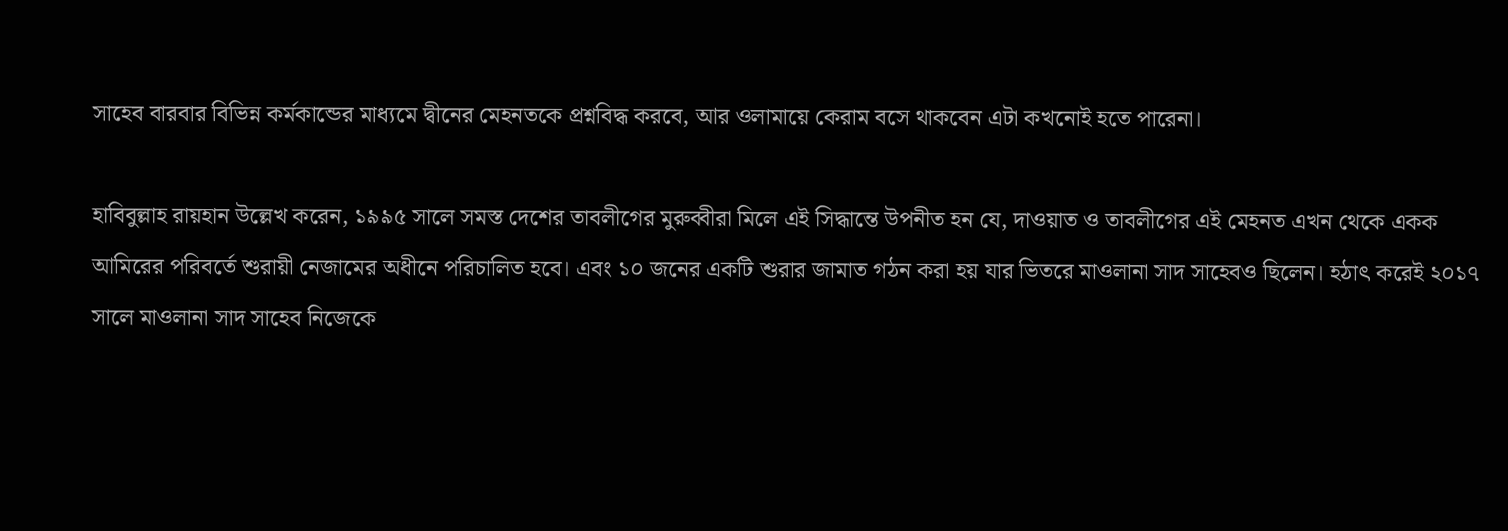সাহেব বারবার বিভিন্ন কর্মকান্ডের মাধ্যমে দ্বীনের মেহনতকে প্রশ্নবিদ্ধ করবে, আর ওলামায়ে কেরাম বসে থাকবেন এটা কখনোই হতে পারেনা।

হাবিবুল্লাহ রায়হান উল্লেখ করেন, ১৯৯৫ সালে সমস্ত দেশের তাবলীগের মুরুব্বীরা মিলে এই সিদ্ধান্তে উপনীত হন যে, দাওয়াত ও তাবলীগের এই মেহনত এখন থেকে একক আমিরের পরিবর্তে শুরায়ী নেজামের অধীনে পরিচালিত হবে। এবং ১০ জনের একটি শুরার জামাত গঠন করা হয় যার ভিতরে মাওলানা সাদ সাহেবও ছিলেন। হঠাৎ করেই ২০১৭ সালে মাওলানা সাদ সাহেব নিজেকে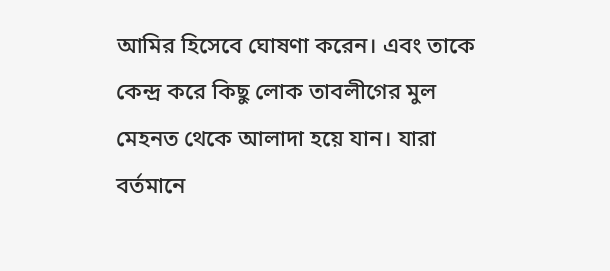আমির হিসেবে ঘোষণা করেন। এবং তাকে কেন্দ্র করে কিছু লোক তাবলীগের মুল মেহনত থেকে আলাদা হয়ে যান। যারা বর্তমানে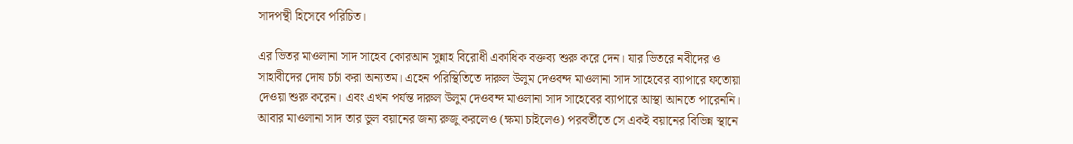সাদপন্থী হিসেবে পরিচিত।

এর ভিতর মাওলানা সাদ সাহেব কোরআন সুন্নাহ বিরোধী একাধিক বক্তব্য শুরু করে দেন। যার ভিতরে নবীদের ও সাহাবীদের দোষ চর্চা করা অন্যতম। এহেন পরিস্থিতিতে দারুল উলুম দেওবন্দ মাওলানা সাদ সাহেবের ব্যাপারে ফতোয়া দেওয়া শুরু করেন। এবং এখন পর্যন্ত দারুল উলুম দেওবন্দ মাওলানা সাদ সাহেবের ব্যাপারে আস্থা আনতে পারেননি। আবার মাওলানা সাদ তার ভুল বয়ানের জন্য রুজু করলেও (ক্ষমা চাইলেও) পরবর্তীতে সে একই বয়ানের বিভিন্ন স্থানে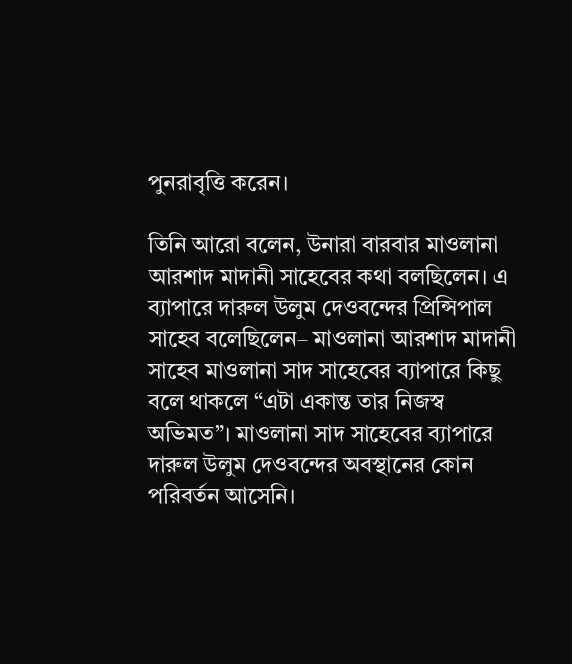পুনরাবৃত্তি করেন।

তিনি আরো বলেন, উনারা বারবার মাওলানা আরশাদ মাদানী সাহেবের কথা বলছিলেন। এ ব্যাপারে দারুল উলুম দেওবন্দের প্রিন্সিপাল সাহেব বলেছিলেন– মাওলানা আরশাদ মাদানী সাহেব মাওলানা সাদ সাহেবের ব্যাপারে কিছু বলে থাকলে “এটা একান্ত তার নিজস্ব অভিমত”। মাওলানা সাদ সাহেবের ব্যাপারে দারুল উলুম দেওবন্দের অবস্থানের কোন পরিবর্তন আসেনি।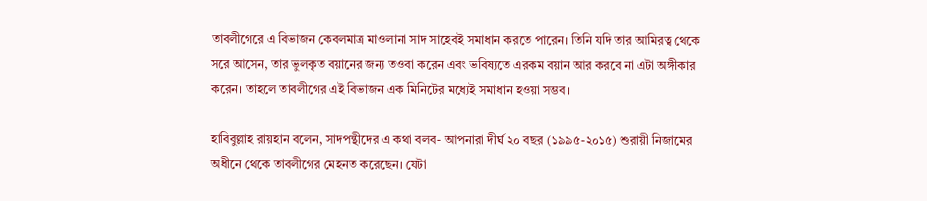তাবলীগেরে এ বিভাজন কেবলমাত্র মাওলানা সাদ সাহেবই সমাধান করতে পারেন। তিনি যদি তার আমিরত্ব থেকে সরে আসেন, তার ভুলকৃত বয়ানের জন্য তওবা করেন এবং ভবিষ্যতে এরকম বয়ান আর করবে না এটা অঙ্গীকার করেন। তাহলে তাবলীগের এই বিভাজন এক মিনিটের মধ্যেই সমাধান হওয়া সম্ভব।

হাবিবুল্লাহ রায়হান বলেন, সাদপন্থীদের এ কথা বলব- আপনারা দীর্ঘ ২০ বছর (১৯৯৫-২০১৫) শুরায়ী নিজামের অধীনে থেকে তাবলীগের মেহনত করেছেন। যেটা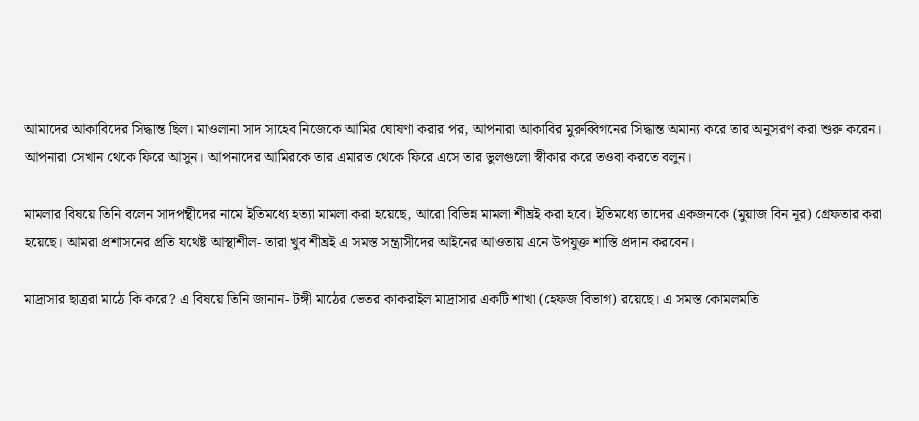আমাদের আকাবিদের সিদ্ধান্ত ছিল। মাওলানা সাদ সাহেব নিজেকে আমির ঘোষণা করার পর, আপনারা আকাবির মুরুব্বিগনের সিদ্ধান্ত অমান্য করে তার অনুসরণ করা শুরু করেন। আপনারা সেখান থেকে ফিরে আসুন। আপনাদের আমিরকে তার এমারত থেকে ফিরে এসে তার ভুলগুলো স্বীকার করে তওবা করতে বলুন।

মামলার বিষয়ে তিনি বলেন সাদপন্থীদের নামে ইতিমধ্যে হত্যা মামলা করা হয়েছে, আরো বিভিন্ন মামলা শীঘ্রই করা হবে। ইতিমধ্যে তাদের একজনকে (মুয়াজ বিন নূর) গ্রেফতার করা হয়েছে। আমরা প্রশাসনের প্রতি যথেষ্ট আস্থাশীল- তারা খুব শীঘ্রই এ সমস্ত সন্ত্রাসীদের আইনের আওতায় এনে উপযুক্ত শাস্তি প্রদান করবেন।

মাদ্রাসার ছাত্ররা মাঠে কি করে? এ বিষয়ে তিনি জানান- টঙ্গী মাঠের ভেতর কাকরাইল মাদ্রাসার একটি শাখা (হেফজ বিভাগ) রয়েছে। এ সমস্ত কোমলমতি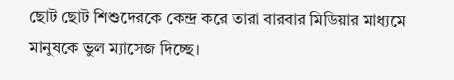ছোট ছোট শিশুদেরকে কেন্দ্র করে তারা বারবার মিডিয়ার মাধ্যমে মানুষকে ভুল ম্যাসেজ দিচ্ছে।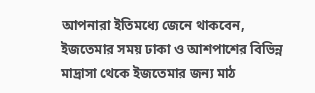আপনারা ইতিমধ্যে জেনে থাকবেন, ইজতেমার সময় ঢাকা ও আশপাশের বিভিন্ন মাদ্রাসা থেকে ইজতেমার জন্য মাঠ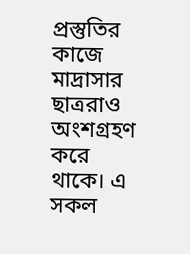প্রস্তুতির কাজে মাদ্রাসার ছাত্ররাও অংশগ্রহণ করে থাকে। এ সকল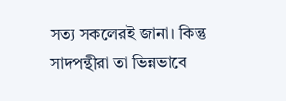সত্য সকলেরই জানা। কিন্তু সাদপন্থীরা তা ভিন্নভাবে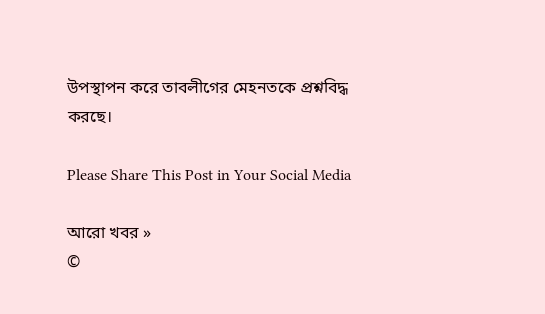উপস্থাপন করে তাবলীগের মেহনতকে প্রশ্নবিদ্ধ করছে।

Please Share This Post in Your Social Media

আরো খবর »
©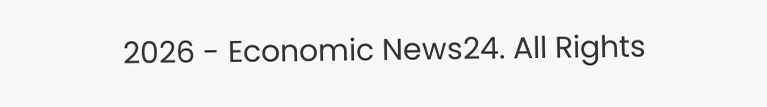2026 - Economic News24. All Rights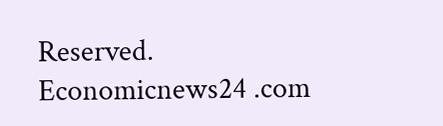Reserved.
Economicnews24 .com